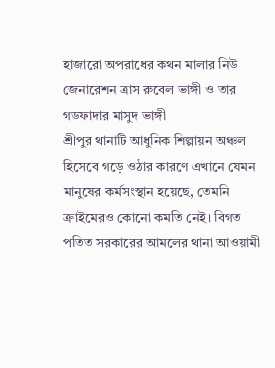হাজারো অপরাধের কথন মালার নিউ জেনারেশন ত্রাস রুবেল ভাঙ্গী ও তার গডফাদার মাসুদ ভাঙ্গী
শ্রীপুর থানাটি আধুনিক শিল্পায়ন অঞ্চল হিসেবে গড়ে ওঠার কারণে এখানে যেমন মানুষের কর্মসংস্থান হয়েছে, তেমনি ক্রাইমেরও কোনো কমতি নেই। বিগত পতিত সরকারের আমলের থানা আওয়ামী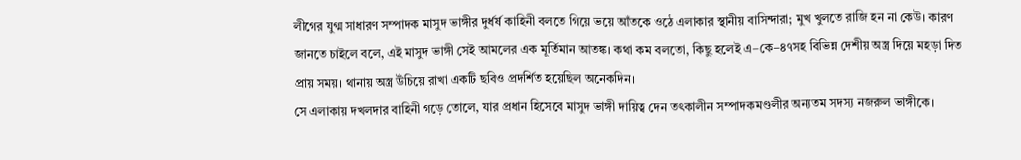লীগের যুগ্ম সাধারণ সম্পাদক মাসুদ ভাঙ্গীর দুর্ধর্ষ কাহিনী বলতে গিয়ে ভয়ে আঁতকে ওঠে এলাকার স্থানীয় বাসিন্দারা; মুখ খুলতে রাজি হন না কেউ। কারণ জানতে চাইলে বলে, এই মাসুদ ভাঙ্গী সেই আমলের এক মূর্তিমান আতঙ্ক। কথা কম বলতো, কিছু হলেই এ–কে–৪৭সহ বিভিন্ন দেশীয় অস্ত্র দিয়ে মহড়া দিত প্রায় সময়। থানায় অস্ত্র উঁচিয়ে রাখা একটি ছবিও প্রদর্শিত হয়েছিল অনেকদিন।
সে এলাকায় দখলদার বাহিনী গড়ে তোলে, যার প্রধান হিসেবে মাসুদ ভাঙ্গী দায়িত্ব দেন তৎকালীন সম্পাদকমণ্ডলীর অন্যতম সদস্য নজরুল ভাঙ্গীকে।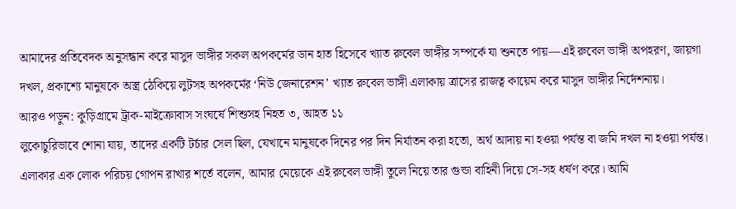আমাদের প্রতিবেদক অনুসন্ধান করে মাসুদ ভাঙ্গীর সকল অপকর্মের ডান হাত হিসেবে খ্যাত রুবেল ভাঙ্গীর সম্পর্কে যা শুনতে পায়—এই রুবেল ভাঙ্গী অপহরণ, জায়গা দখল, প্রকাশ্যে মানুষকে অস্ত্র ঠেকিয়ে লুটসহ অপকর্মের ‘নিউ জেনারেশন’ খ্যাত রুবেল ভাঙ্গী এলাকায় ত্রাসের রাজত্ব কায়েম করে মাসুদ ভাঙ্গীর নির্দেশনায়।
আরও পড়ুন: কুড়িগ্রামে ট্রাক-মাইক্রোবাস সংঘর্ষে শিশুসহ নিহত ৩, আহত ১১
লুকোচুরিভাবে শোনা যায়, তাদের একটি টর্চার সেল ছিল, যেখানে মানুষকে দিনের পর দিন নির্যাতন করা হতো, অর্থ আদায় না হওয়া পর্যন্ত বা জমি দখল না হওয়া পর্যন্ত। এলাকার এক লোক পরিচয় গোপন রাখার শর্তে বলেন, আমার মেয়েকে এই রুবেল ভাঙ্গী তুলে নিয়ে তার গুন্ডা বাহিনী দিয়ে সে-সহ ধর্ষণ করে। আমি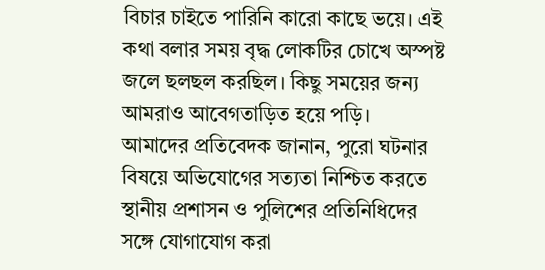বিচার চাইতে পারিনি কারো কাছে ভয়ে। এই কথা বলার সময় বৃদ্ধ লোকটির চোখে অস্পষ্ট জলে ছলছল করছিল। কিছু সময়ের জন্য আমরাও আবেগতাড়িত হয়ে পড়ি।
আমাদের প্রতিবেদক জানান, পুরো ঘটনার বিষয়ে অভিযোগের সত্যতা নিশ্চিত করতে স্থানীয় প্রশাসন ও পুলিশের প্রতিনিধিদের সঙ্গে যোগাযোগ করা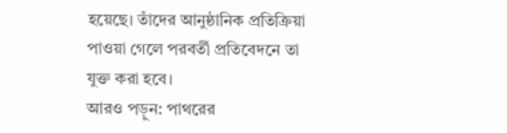হয়েছে। তাঁদের আনুষ্ঠানিক প্রতিক্রিয়া পাওয়া গেলে পরবর্তী প্রতিবেদনে তা যুক্ত করা হবে।
আরও পড়ুন: পাথরের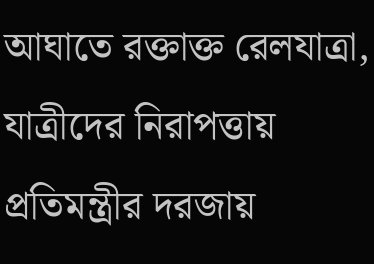আঘাতে রক্তাক্ত রেলযাত্রা, যাত্রীদের নিরাপত্তায় প্রতিমন্ত্রীর দরজায়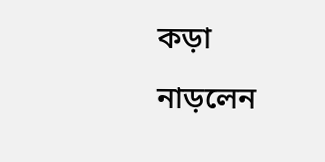কড়া নাড়লেন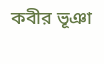কবীর ভূঞা